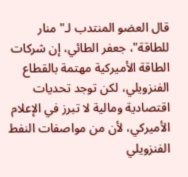قال العضو المنتدب لـ"منار للطاقة"، جعفر الطائي، إن شركات الطاقة الأميركية مهتمة بالقطاع الفنزويلي، لكن توجد تحديات اقتصادية ومالية لا تبرز في الإعلام الأميركي، لأن من مواصفات النفط الفنزويلي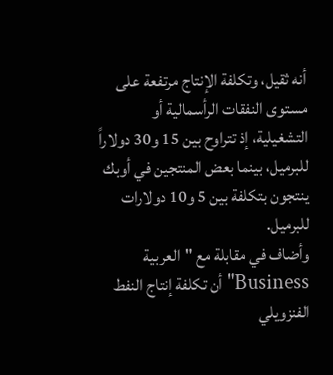أنه ثقيل، وتكلفة الإنتاج مرتفعة على مستوى النفقات الرأسمالية أو التشغيلية، إذ تتراوح بين 15 و30 دولاراً للبرميل، بينما بعض المنتجين في أوبك ينتجون بتكلفة بين 5 و10 دولارات للبرميل.
وأضاف في مقابلة مع "العربية Business" أن تكلفة إنتاج النفط الفنزويلي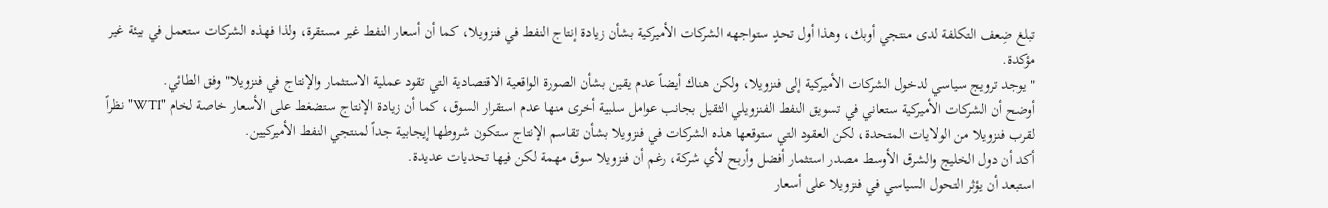تبلغ ضِعف التكلفة لدى منتجي أوبك، وهذا أول تحدٍ ستواجهه الشركات الأميركية بشأن زيادة إنتاج النفط في فنزويلا، كما أن أسعار النفط غير مستقرة، ولذا فهذه الشركات ستعمل في بيئة غير مؤكدة.
"يوجد ترويج سياسي لدخول الشركات الأميركية إلى فنزويلا، ولكن هناك أيضاً عدم يقين بشأن الصورة الواقعية الاقتصادية التي تقود عملية الاستثمار والإنتاج في فنزويلا" وفق الطائي.
أوضح أن الشركات الأميركية ستعاني في تسويق النفط الفنزويلي الثقيل بجانب عوامل سلبية أخرى منها عدم استقرار السوق، كما أن زيادة الإنتاج ستضغط على الأسعار خاصة لخام "WTI" نظراً لقرب فنزويلا من الولايات المتحدة، لكن العقود التي ستوقعها هذه الشركات في فنزويلا بشأن تقاسم الإنتاج ستكون شروطها إيجابية جداً لمنتجي النفط الأميركيين.
أكد أن دول الخليج والشرق الأوسط مصدر استثمار أفضل وأربح لأي شركة، رغم أن فنزويلا سوق مهمة لكن فيها تحديات عديدة.
استبعد أن يؤثر التحول السياسي في فنزويلا على أسعار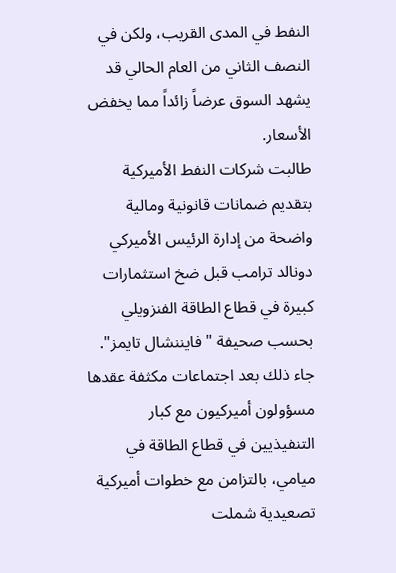النفط في المدى القريب، ولكن في النصف الثاني من العام الحالي قد يشهد السوق عرضاً زائداً مما يخفض الأسعار.
طالبت شركات النفط الأميركية بتقديم ضمانات قانونية ومالية واضحة من إدارة الرئيس الأميركي دونالد ترامب قبل ضخ استثمارات كبيرة في قطاع الطاقة الفنزويلي بحسب صحيفة "فايننشال تايمز".
جاء ذلك بعد اجتماعات مكثفة عقدها مسؤولون أميركيون مع كبار التنفيذيين في قطاع الطاقة في ميامي، بالتزامن مع خطوات أميركية تصعيدية شملت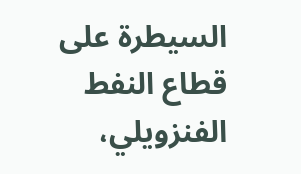السيطرة على قطاع النفط الفنزويلي،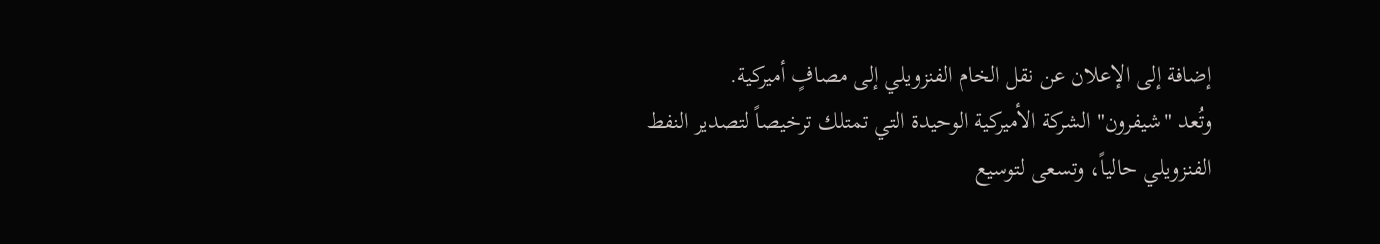إضافة إلى الإعلان عن نقل الخام الفنزويلي إلى مصافٍ أميركية.
وتُعد "شيفرون" الشركة الأميركية الوحيدة التي تمتلك ترخيصاً لتصدير النفط الفنزويلي حالياً، وتسعى لتوسيع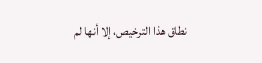نطاق هذا الترخيص، إلا أنها لم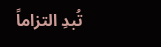تُبدِ التزاماً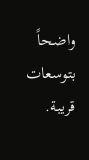واضحاً بتوسعات قريبة.